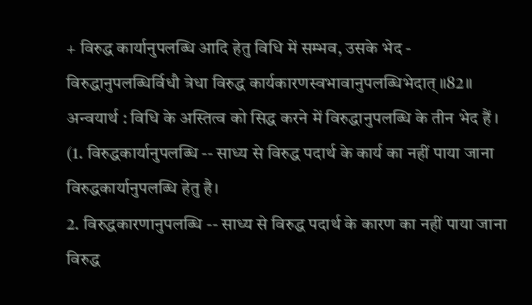+ विरुद्ध कार्यानुपलब्धि आदि हेतु विधि में सम्भव, उसके भेद -
विरुद्धानुपलब्धिर्विधौ त्रेधा विरुद्ध कार्यकारणस्वभावानुपलब्धिभेदात् ॥82॥
अन्वयार्थ : विधि के अस्तित्व को सिद्ध करने में विरुद्धानुपलब्धि के तीन भेद हैं ।
(1. विरुद्धकार्यानुपलब्धि -- साध्य से विरुद्ध पदार्थ के कार्य का नहीं पाया जाना विरुद्धकार्यानुपलब्धि हेतु है।
2. विरुद्धकारणानुपलब्धि -- साध्य से विरुद्ध पदार्थ के कारण का नहीं पाया जाना विरुद्ध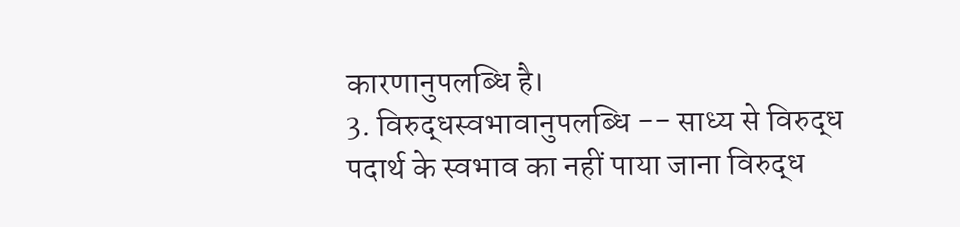कारणानुपलब्धि है।
3. विरुद्धस्वभावानुपलब्धि -- साध्य से विरुद्ध पदार्थ के स्वभाव का नहीं पाया जाना विरुद्ध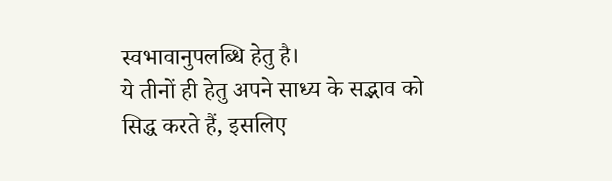स्वभावानुपलब्धि हेतु है।
ये तीनों ही हेतु अपने साध्य के सद्भाव को सिद्ध करते हैं, इसलिए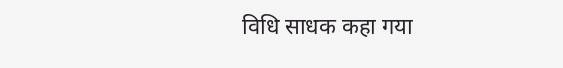विधि साधक कहा गया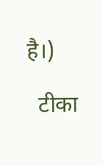है।)

  टीका